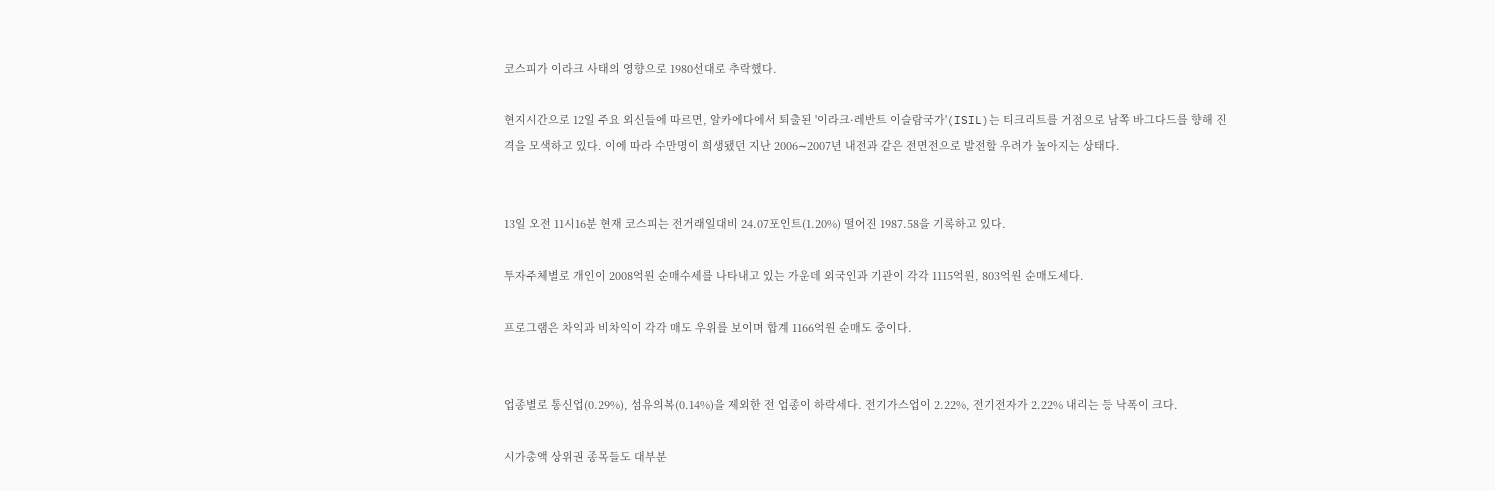코스피가 이라크 사태의 영향으로 1980선대로 추락했다.

현지시간으로 12일 주요 외신들에 따르면, 알카에다에서 퇴출된 '이라크·레반트 이슬람국가'(ISIL)는 티크리트를 거점으로 남쪽 바그다드를 향해 진격을 모색하고 있다. 이에 따라 수만명이 희생됐던 지난 2006∼2007년 내전과 같은 전면전으로 발전할 우려가 높아지는 상태다.


13일 오전 11시16분 현재 코스피는 전거래일대비 24.07포인트(1.20%) 떨어진 1987.58을 기록하고 있다.

투자주체별로 개인이 2008억원 순매수세를 나타내고 있는 가운데 외국인과 기관이 각각 1115억원, 803억원 순매도세다.

프로그램은 차익과 비차익이 각각 매도 우위를 보이며 합계 1166억원 순매도 중이다.


업종별로 통신업(0.29%), 섬유의복(0.14%)을 제외한 전 업종이 하락세다. 전기가스업이 2.22%, 전기전자가 2.22% 내리는 등 낙폭이 크다.

시가총액 상위권 종목들도 대부분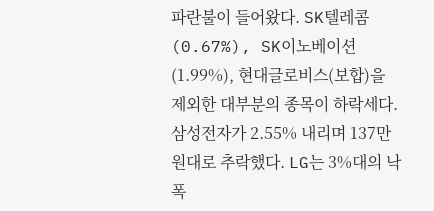파란불이 들어왔다. SK텔레콤(0.67%), SK이노베이션(1.99%), 현대글로비스(보합)을 제외한 대부분의 종목이 하락세다. 삼성전자가 2.55% 내리며 137만원대로 추락했다. LG는 3%대의 낙폭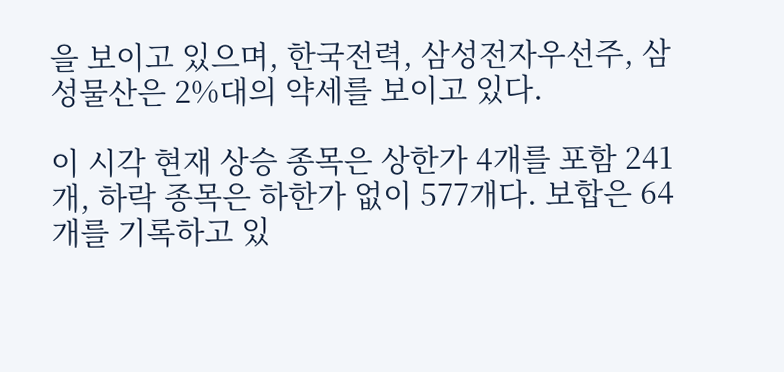을 보이고 있으며, 한국전력, 삼성전자우선주, 삼성물산은 2%대의 약세를 보이고 있다.

이 시각 현재 상승 종목은 상한가 4개를 포함 241개, 하락 종목은 하한가 없이 577개다. 보합은 64개를 기록하고 있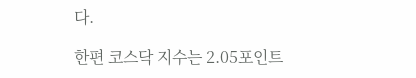다.

한편 코스닥 지수는 2.05포인트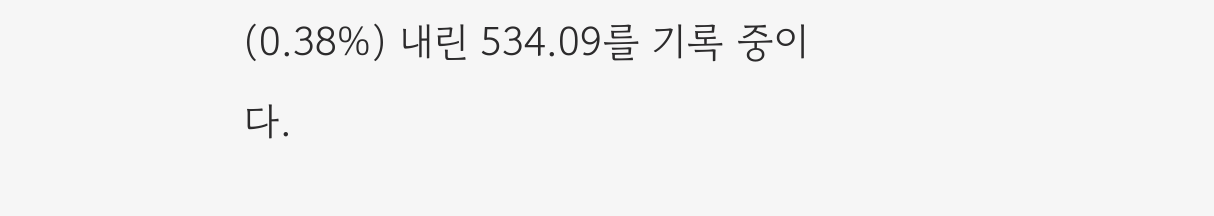(0.38%) 내린 534.09를 기록 중이다.